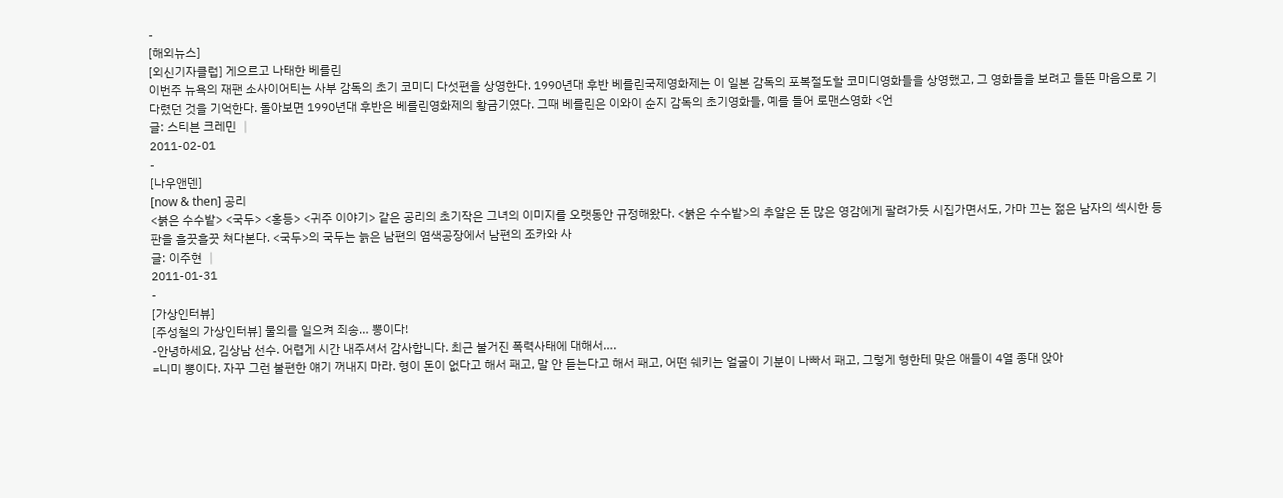-
[해외뉴스]
[외신기자클럽] 게으르고 나태한 베를린
이번주 뉴욕의 재팬 소사이어티는 사부 감독의 초기 코미디 다섯편을 상영한다. 1990년대 후반 베를린국제영화제는 이 일본 감독의 포복절도할 코미디영화들을 상영했고, 그 영화들을 보려고 들뜬 마음으로 기다렸던 것을 기억한다. 돌아보면 1990년대 후반은 베를린영화제의 황금기였다. 그때 베를린은 이와이 순지 감독의 초기영화들, 예를 들어 로맨스영화 <언
글: 스티븐 크레민 │
2011-02-01
-
[나우앤덴]
[now & then] 공리
<붉은 수수밭> <국두> <홍등> <귀주 이야기> 같은 공리의 초기작은 그녀의 이미지를 오랫동안 규정해왔다. <붉은 수수밭>의 추알은 돈 많은 영감에게 팔려가듯 시집가면서도, 가마 끄는 젊은 남자의 섹시한 등판을 흘끗흘끗 쳐다본다. <국두>의 국두는 늙은 남편의 염색공장에서 남편의 조카와 사
글: 이주현 │
2011-01-31
-
[가상인터뷰]
[주성철의 가상인터뷰] 물의를 일으켜 죄송… 뽕이다!
-안녕하세요, 김상남 선수. 어렵게 시간 내주셔서 감사합니다. 최근 불거진 폭력사태에 대해서….
=니미 뽕이다. 자꾸 그런 불편한 얘기 꺼내지 마라. 형이 돈이 없다고 해서 패고, 말 안 듣는다고 해서 패고, 어떤 쉐키는 얼굴이 기분이 나빠서 패고, 그렇게 형한테 맞은 애들이 4열 종대 앉아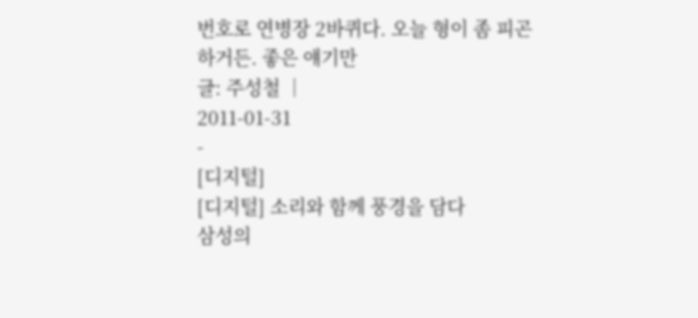번호로 연병장 2바퀴다. 오늘 형이 좀 피곤하거든. 좋은 얘기만
글: 주성철 │
2011-01-31
-
[디지털]
[디지털] 소리와 함께 풍경을 담다
삼성의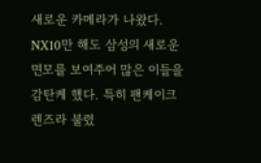새로운 카메라가 나왔다. NX10만 해도 삼성의 새로운 면모를 보여주어 많은 이들을 감탄케 했다. 특히 팬케이크 렌즈라 불렸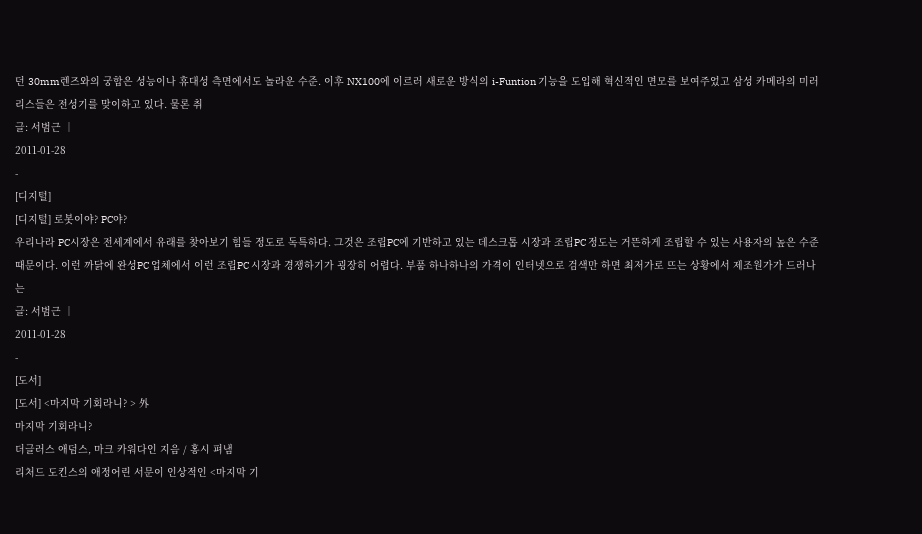던 30mm렌즈와의 궁합은 성능이나 휴대성 측면에서도 놀라운 수준. 이후 NX100에 이르러 새로운 방식의 i-Funtion 기능을 도입해 혁신적인 면모를 보여주었고 삼성 카메라의 미러리스들은 전성기를 맞이하고 있다. 물론 취
글: 서범근 │
2011-01-28
-
[디지털]
[디지털] 로봇이야? PC야?
우리나라 PC시장은 전세계에서 유래를 찾아보기 힘들 정도로 독특하다. 그것은 조립PC에 기반하고 있는 데스크톱 시장과 조립PC 정도는 거뜬하게 조립할 수 있는 사용자의 높은 수준 때문이다. 이런 까닭에 완성PC 업체에서 이런 조립PC 시장과 경쟁하기가 굉장히 어렵다. 부품 하나하나의 가격이 인터넷으로 검색만 하면 최저가로 뜨는 상황에서 제조원가가 드러나는
글: 서범근 │
2011-01-28
-
[도서]
[도서] <마지막 기회라니? > 外
마지막 기회라니?
더글러스 애덤스, 마크 카워다인 지음 / 홍시 펴냄
리처드 도킨스의 애정어린 서문이 인상적인 <마지막 기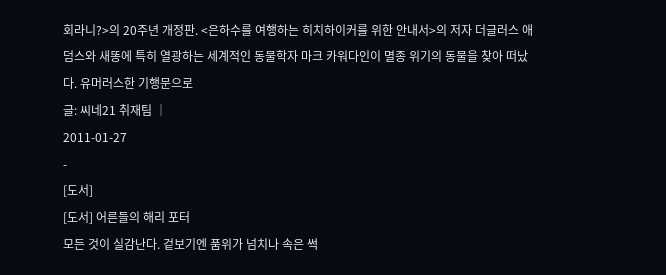회라니?>의 20주년 개정판. <은하수를 여행하는 히치하이커를 위한 안내서>의 저자 더글러스 애덤스와 새똥에 특히 열광하는 세계적인 동물학자 마크 카워다인이 멸종 위기의 동물을 찾아 떠났다. 유머러스한 기행문으로
글: 씨네21 취재팀 │
2011-01-27
-
[도서]
[도서] 어른들의 해리 포터
모든 것이 실감난다. 겉보기엔 품위가 넘치나 속은 썩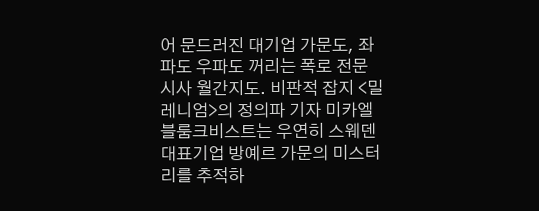어 문드러진 대기업 가문도, 좌파도 우파도 꺼리는 폭로 전문 시사 월간지도. 비판적 잡지 <밀레니엄>의 정의파 기자 미카엘 블룸크비스트는 우연히 스웨덴 대표기업 방예르 가문의 미스터리를 추적하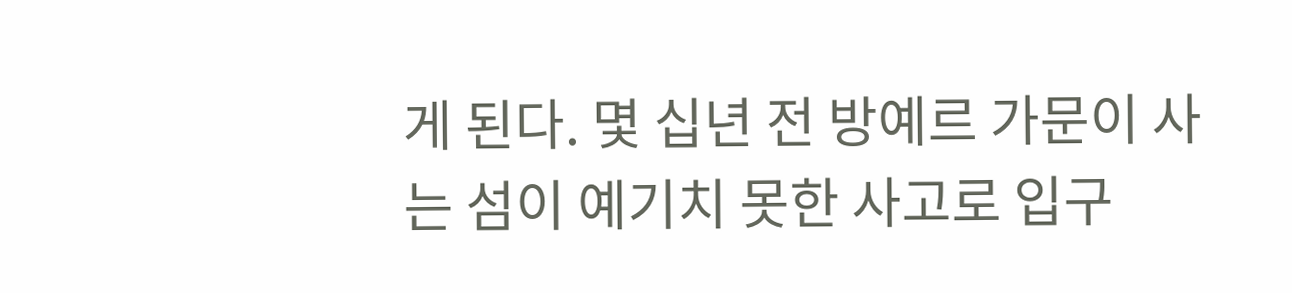게 된다. 몇 십년 전 방예르 가문이 사는 섬이 예기치 못한 사고로 입구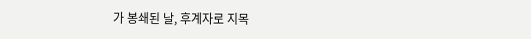가 봉쇄된 날, 후계자로 지목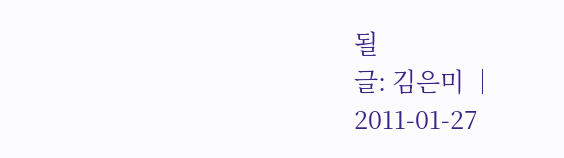될
글: 김은미 │
2011-01-27